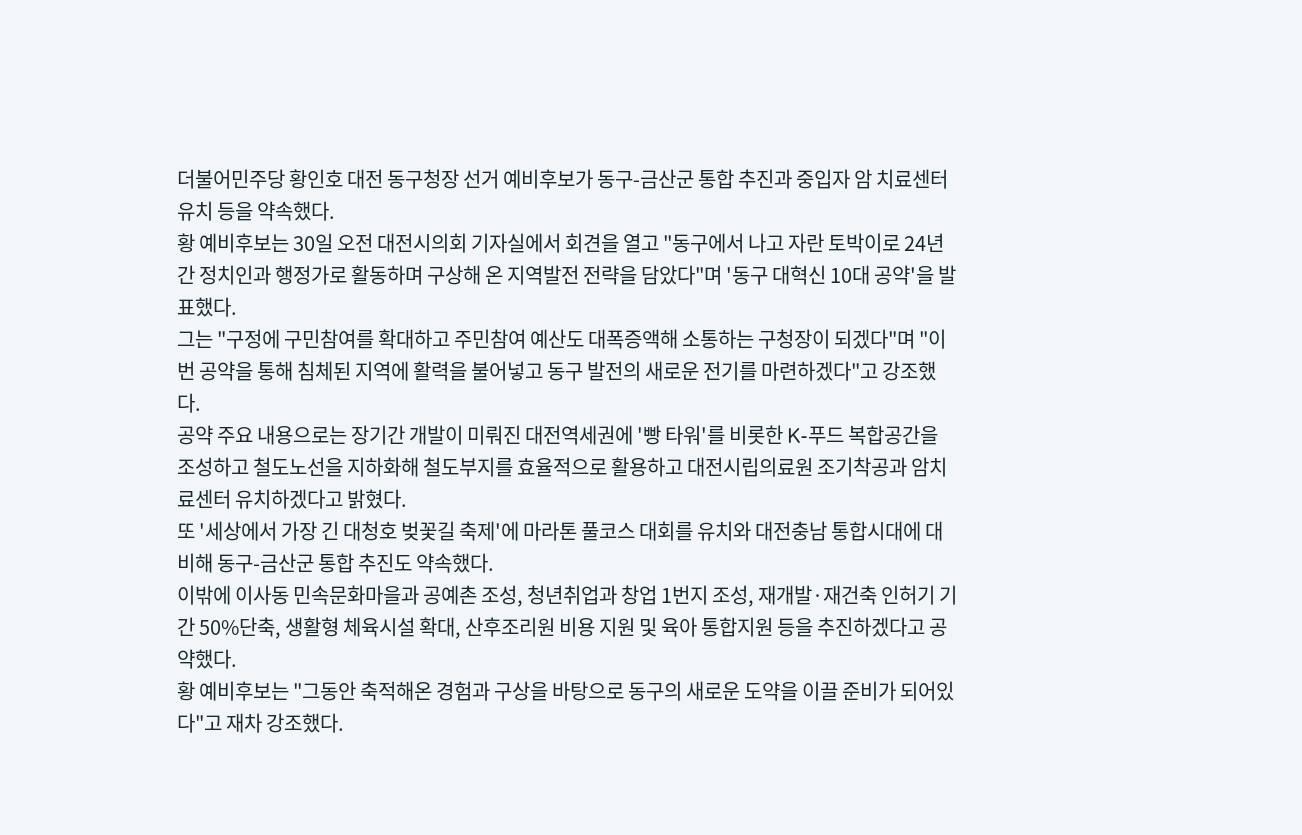더불어민주당 황인호 대전 동구청장 선거 예비후보가 동구-금산군 통합 추진과 중입자 암 치료센터 유치 등을 약속했다.
황 예비후보는 30일 오전 대전시의회 기자실에서 회견을 열고 "동구에서 나고 자란 토박이로 24년간 정치인과 행정가로 활동하며 구상해 온 지역발전 전략을 담았다"며 '동구 대혁신 10대 공약'을 발표했다.
그는 "구정에 구민참여를 확대하고 주민참여 예산도 대폭증액해 소통하는 구청장이 되겠다"며 "이번 공약을 통해 침체된 지역에 활력을 불어넣고 동구 발전의 새로운 전기를 마련하겠다"고 강조했다.
공약 주요 내용으로는 장기간 개발이 미뤄진 대전역세권에 '빵 타워'를 비롯한 K-푸드 복합공간을 조성하고 철도노선을 지하화해 철도부지를 효율적으로 활용하고 대전시립의료원 조기착공과 암치료센터 유치하겠다고 밝혔다.
또 '세상에서 가장 긴 대청호 벚꽃길 축제'에 마라톤 풀코스 대회를 유치와 대전충남 통합시대에 대비해 동구-금산군 통합 추진도 약속했다.
이밖에 이사동 민속문화마을과 공예촌 조성, 청년취업과 창업 1번지 조성, 재개발·재건축 인허기 기간 50%단축, 생활형 체육시설 확대, 산후조리원 비용 지원 및 육아 통합지원 등을 추진하겠다고 공약했다.
황 예비후보는 "그동안 축적해온 경험과 구상을 바탕으로 동구의 새로운 도약을 이끌 준비가 되어있다"고 재차 강조했다.